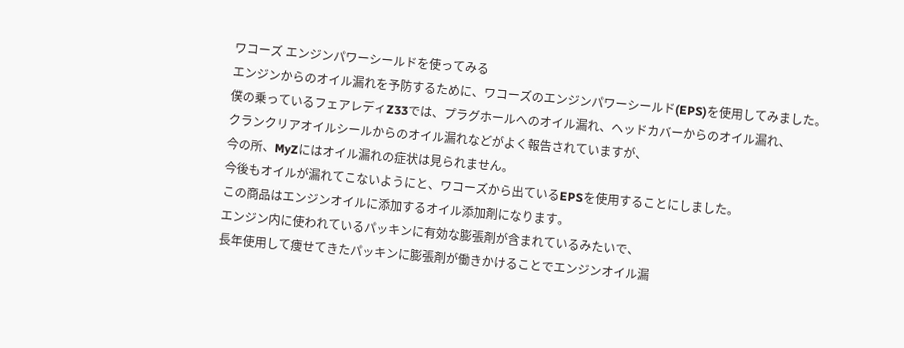ワコーズ エンジンパワーシールドを使ってみる
エンジンからのオイル漏れを予防するために、ワコーズのエンジンパワーシールド(EPS)を使用してみました。
僕の乗っているフェアレディZ33では、プラグホールへのオイル漏れ、ヘッドカバーからのオイル漏れ、
クランクリアオイルシールからのオイル漏れなどがよく報告されていますが、
今の所、MyZにはオイル漏れの症状は見られません。
今後もオイルが漏れてこないようにと、ワコーズから出ているEPSを使用することにしました。
この商品はエンジンオイルに添加するオイル添加剤になります。
エンジン内に使われているパッキンに有効な膨張剤が含まれているみたいで、
長年使用して痩せてきたパッキンに膨張剤が働きかけることでエンジンオイル漏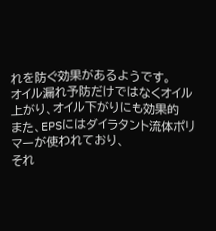れを防ぐ効果があるようです。
オイル漏れ予防だけではなくオイル上がり、オイル下がりにも効果的
また、EPSにはダイラタント流体ポリマーが使われており、
それ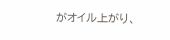がオイル上がり、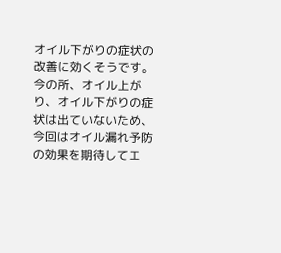オイル下がりの症状の改善に効くそうです。
今の所、オイル上がり、オイル下がりの症状は出ていないため、
今回はオイル漏れ予防の効果を期待してエ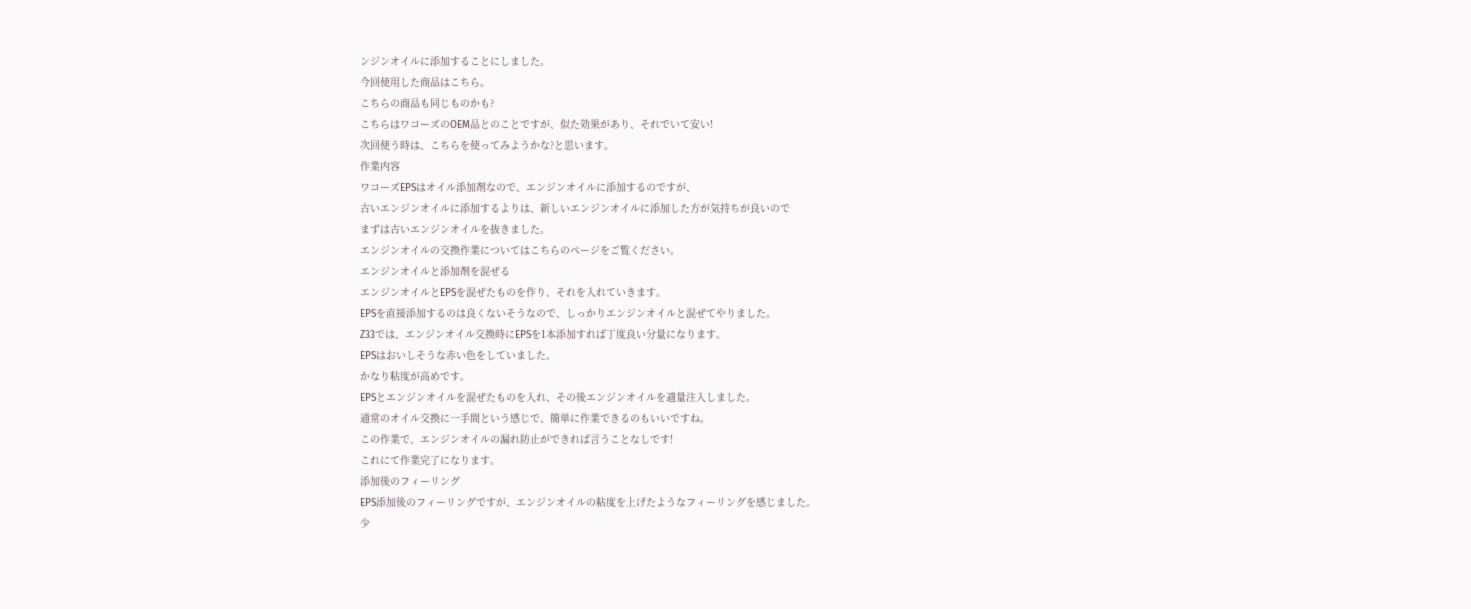ンジンオイルに添加することにしました。
今回使用した商品はこちら。
こちらの商品も同じものかも?
こちらはワコーズのOEM品とのことですが、似た効果があり、それでいて安い!
次回使う時は、こちらを使ってみようかな?と思います。
作業内容
ワコーズEPSはオイル添加剤なので、エンジンオイルに添加するのですが、
古いエンジンオイルに添加するよりは、新しいエンジンオイルに添加した方が気持ちが良いので
まずは古いエンジンオイルを抜きました。
エンジンオイルの交換作業についてはこちらのページをご覧ください。
エンジンオイルと添加剤を混ぜる
エンジンオイルとEPSを混ぜたものを作り、それを入れていきます。
EPSを直接添加するのは良くないそうなので、しっかりエンジンオイルと混ぜてやりました。
Z33では、エンジンオイル交換時にEPSを1本添加すれば丁度良い分量になります。
EPSはおいしそうな赤い色をしていました。
かなり粘度が高めです。
EPSとエンジンオイルを混ぜたものを入れ、その後エンジンオイルを適量注入しました。
通常のオイル交換に一手間という感じで、簡単に作業できるのもいいですね。
この作業で、エンジンオイルの漏れ防止ができれば言うことなしです!
これにて作業完了になります。
添加後のフィーリング
EPS添加後のフィーリングですが、エンジンオイルの粘度を上げたようなフィーリングを感じました。
少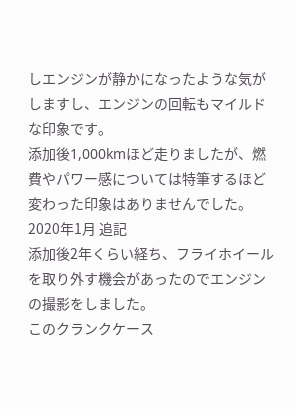しエンジンが静かになったような気がしますし、エンジンの回転もマイルドな印象です。
添加後1,000kmほど走りましたが、燃費やパワー感については特筆するほど変わった印象はありませんでした。
2020年1月 追記
添加後2年くらい経ち、フライホイールを取り外す機会があったのでエンジンの撮影をしました。
このクランクケース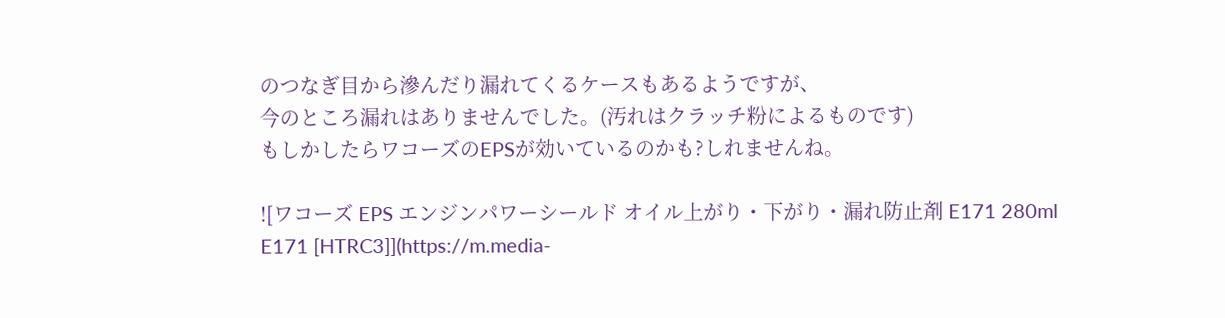のつなぎ目から滲んだり漏れてくるケースもあるようですが、
今のところ漏れはありませんでした。(汚れはクラッチ粉によるものです)
もしかしたらワコーズのEPSが効いているのかも?しれませんね。

![ワコーズ EPS エンジンパワーシールド オイル上がり・下がり・漏れ防止剤 E171 280ml E171 [HTRC3]](https://m.media-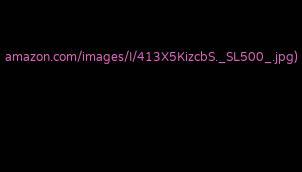amazon.com/images/I/413X5KizcbS._SL500_.jpg)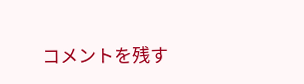コメントを残す